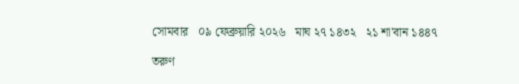সোমবার   ০৯ ফেব্রুয়ারি ২০২৬   মাঘ ২৭ ১৪৩২   ২১ শা'বান ১৪৪৭

তরুণ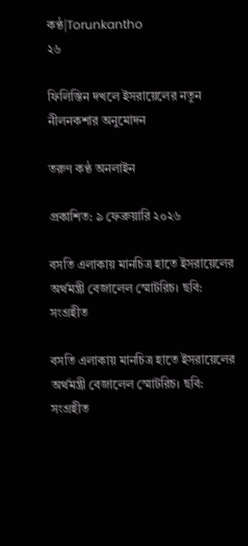কণ্ঠ|Torunkantho
২৬

ফিলিস্তিন দখলে ইসরায়েলের নতুন নীলনকশার অনুমোদন

তরুণ কণ্ঠ অনলাইন

প্রকাশিত: ৯ ফেব্রুয়ারি ২০২৬

বসতি এলাকায় মানচিত্র হাতে ইসরায়েলের অর্থমন্ত্রী বেজালেল স্মোটরিচ। ছবি: সংগ্রহীত

বসতি এলাকায় মানচিত্র হাতে ইসরায়েলের অর্থমন্ত্রী বেজালেল স্মোটরিচ। ছবি: সংগ্রহীত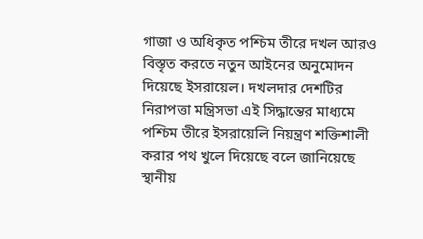গাজা ও অধিকৃত পশ্চিম তীরে দখল আরও বিস্তৃত করতে নতুন আইনের অনুমোদন দিয়েছে ইসরায়েল। দখলদার দেশটির নিরাপত্তা মন্ত্রিসভা এই সিদ্ধান্তের মাধ্যমে পশ্চিম তীরে ইসরায়েলি নিয়ন্ত্রণ শক্তিশালী করার পথ খুলে দিয়েছে বলে জানিয়েছে স্থানীয়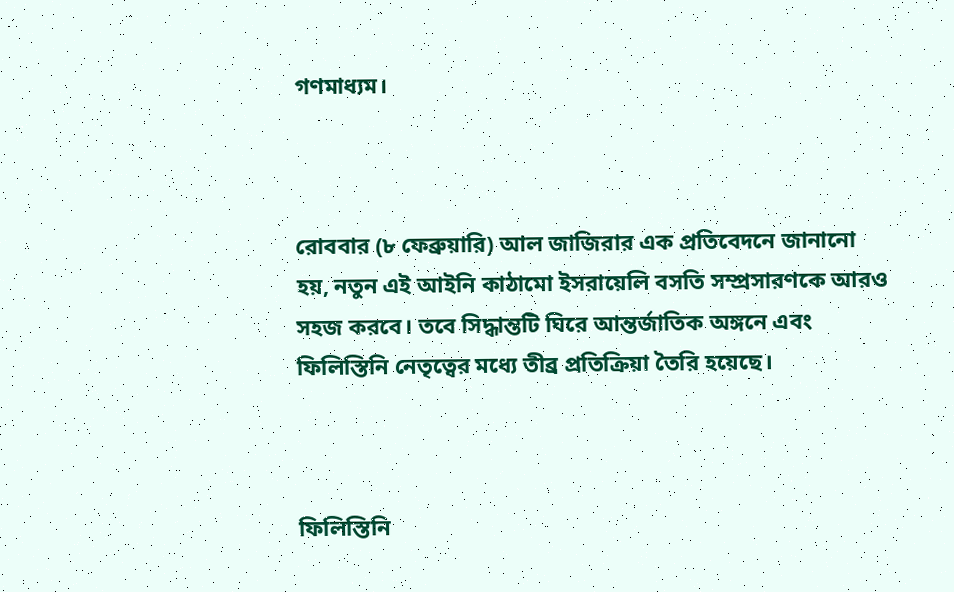গণমাধ্যম।



রোববার (৮ ফেব্রুয়ারি) আল জাজিরার এক প্রতিবেদনে জানানো হয়, নতুন এই আইনি কাঠামো ইসরায়েলি বসতি সম্প্রসারণকে আরও সহজ করবে। তবে সিদ্ধান্তটি ঘিরে আন্তর্জাতিক অঙ্গনে এবং ফিলিস্তিনি নেতৃত্বের মধ্যে তীব্র প্রতিক্রিয়া তৈরি হয়েছে।



ফিলিস্তিনি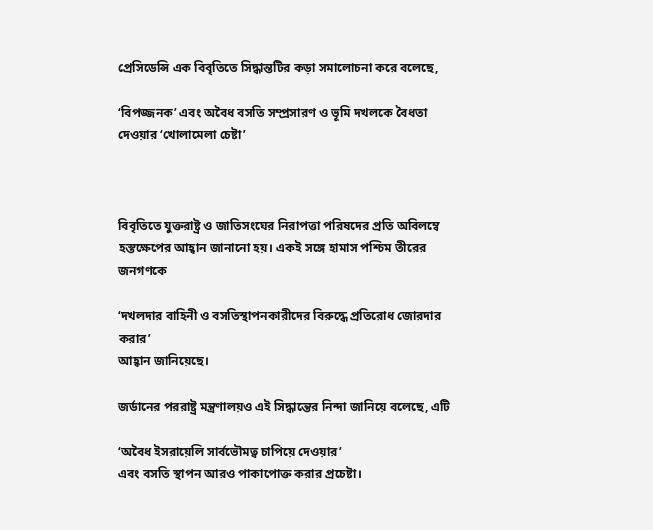প্রেসিডেন্সি এক বিবৃতিতে সিদ্ধান্তটির কড়া সমালোচনা করে বলেছে,

‘বিপজ্জনক’ এবং অবৈধ বসতি সম্প্রসারণ ও ভূমি দখলকে বৈধতা দেওয়ার ‘খোলামেলা চেষ্টা’



বিবৃতিতে যুক্তরাষ্ট্র ও জাতিসংঘের নিরাপত্তা পরিষদের প্রতি অবিলম্বে হস্তক্ষেপের আহ্বান জানানো হয়। একই সঙ্গে হামাস পশ্চিম তীরের জনগণকে

‘দখলদার বাহিনী ও বসতিস্থাপনকারীদের বিরুদ্ধে প্রতিরোধ জোরদার করার’
আহ্বান জানিয়েছে।

জর্ডানের পররাষ্ট্র মন্ত্রণালয়ও এই সিদ্ধান্তের নিন্দা জানিয়ে বলেছে, এটি

‘অবৈধ ইসরায়েলি সার্বভৌমত্ব চাপিয়ে দেওয়ার’
এবং বসতি স্থাপন আরও পাকাপোক্ত করার প্রচেষ্টা।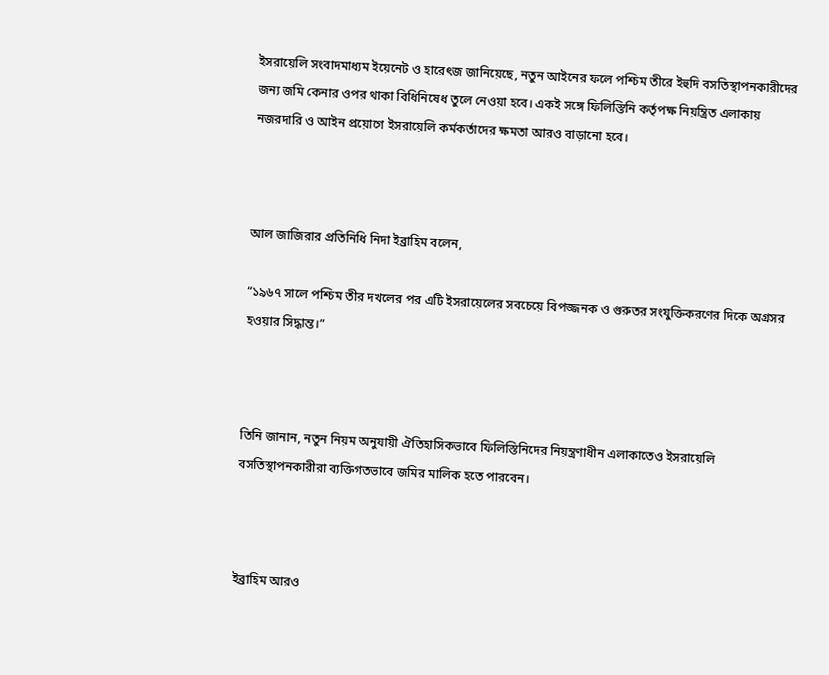ইসরায়েলি সংবাদমাধ্যম ইয়েনেট ও হারেৎজ জানিয়েছে, নতুন আইনের ফলে পশ্চিম তীরে ইহুদি বসতিস্থাপনকারীদের জন্য জমি কেনার ওপর থাকা বিধিনিষেধ তুলে নেওয়া হবে। একই সঙ্গে ফিলিস্তিনি কর্তৃপক্ষ নিয়ন্ত্রিত এলাকায় নজরদারি ও আইন প্রয়োগে ইসরায়েলি কর্মকর্তাদের ক্ষমতা আরও বাড়ানো হবে।



আল জাজিরার প্রতিনিধি নিদা ইব্রাহিম বলেন,

“১৯৬৭ সালে পশ্চিম তীর দখলের পর এটি ইসরায়েলের সবচেয়ে বিপজ্জনক ও গুরুতর সংযুক্তিকরণের দিকে অগ্রসর হওয়ার সিদ্ধান্ত।”



তিনি জানান, নতুন নিয়ম অনুযায়ী ঐতিহাসিকভাবে ফিলিস্তিনিদের নিয়ন্ত্রণাধীন এলাকাতেও ইসরায়েলি বসতিস্থাপনকারীরা ব্যক্তিগতভাবে জমির মালিক হতে পারবেন।



ইব্রাহিম আরও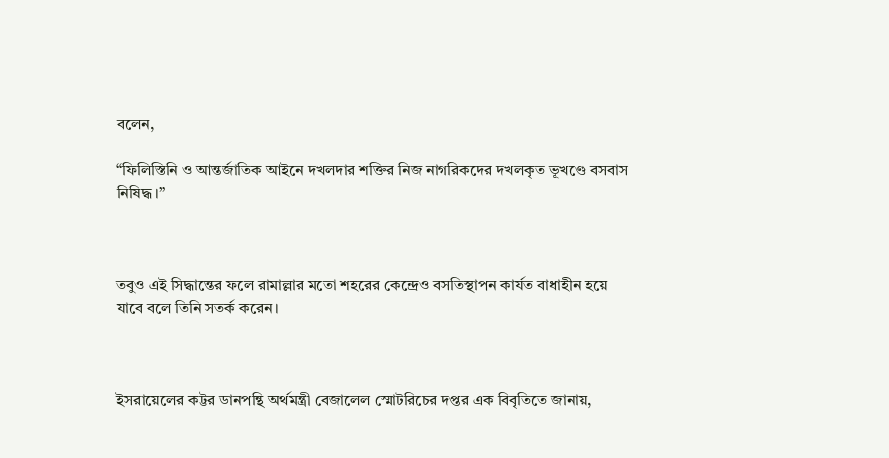বলেন,

“ফিলিস্তিনি ও আন্তর্জাতিক আইনে দখলদার শক্তির নিজ নাগরিকদের দখলকৃত ভূখণ্ডে বসবাস নিষিদ্ধ।”



তবুও এই সিদ্ধান্তের ফলে রামাল্লার মতো শহরের কেন্দ্রেও বসতিস্থাপন কার্যত বাধাহীন হয়ে যাবে বলে তিনি সতর্ক করেন।



ইসরায়েলের কট্টর ডানপন্থি অর্থমন্ত্রী বেজালেল স্মোটরিচের দপ্তর এক বিবৃতিতে জানায়,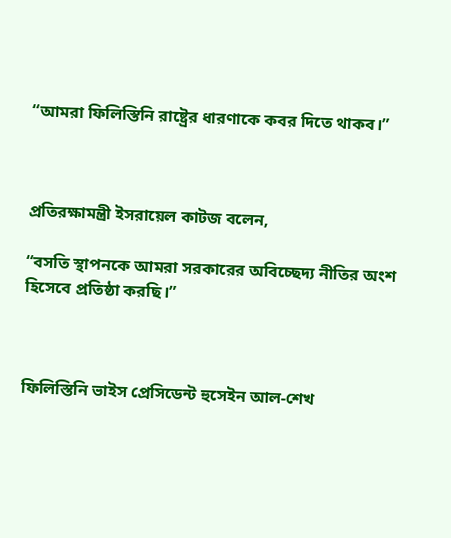“আমরা ফিলিস্তিনি রাষ্ট্রের ধারণাকে কবর দিতে থাকব।”



প্রতিরক্ষামন্ত্রী ইসরায়েল কাটজ বলেন,

“বসতি স্থাপনকে আমরা সরকারের অবিচ্ছেদ্য নীতির অংশ হিসেবে প্রতিষ্ঠা করছি।”



ফিলিস্তিনি ভাইস প্রেসিডেন্ট হুসেইন আল-শেখ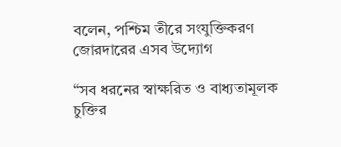বলেন, পশ্চিম তীরে সংযুক্তিকরণ জোরদারের এসব উদ্যোগ

“সব ধরনের স্বাক্ষরিত ও বাধ্যতামূলক চুক্তির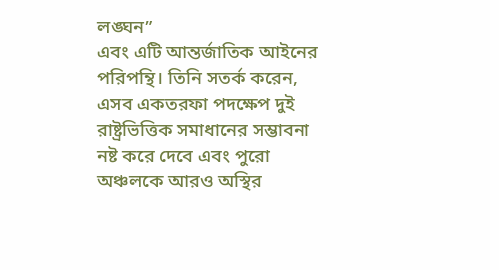লঙ্ঘন”
এবং এটি আন্তর্জাতিক আইনের পরিপন্থি। তিনি সতর্ক করেন, এসব একতরফা পদক্ষেপ দুই রাষ্ট্রভিত্তিক সমাধানের সম্ভাবনা নষ্ট করে দেবে এবং পুরো অঞ্চলকে আরও অস্থির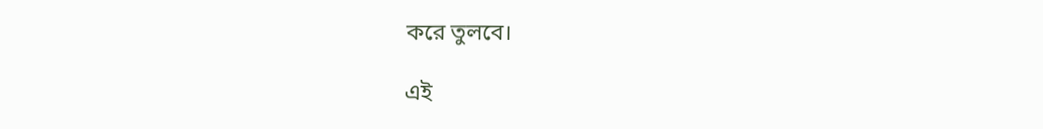করে তুলবে।

এই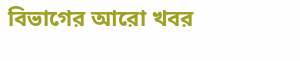বিভাগের আরো খবর